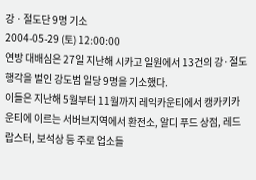강ㆍ절도단 9명 기소
2004-05-29 (토) 12:00:00
연방 대배심은 27일 지난해 시카고 일원에서 13건의 강·절도 행각을 벌인 강도범 일당 9명을 기소했다.
이들은 지난해 5월부터 11월까지 레익카운티에서 캥카키카운티에 이르는 서버브지역에서 환전소, 알디 푸드 상점, 레드 랍스터, 보석상 등 주로 업소들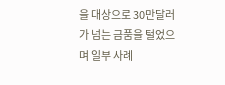을 대상으로 30만달러가 넘는 금품을 털었으며 일부 사례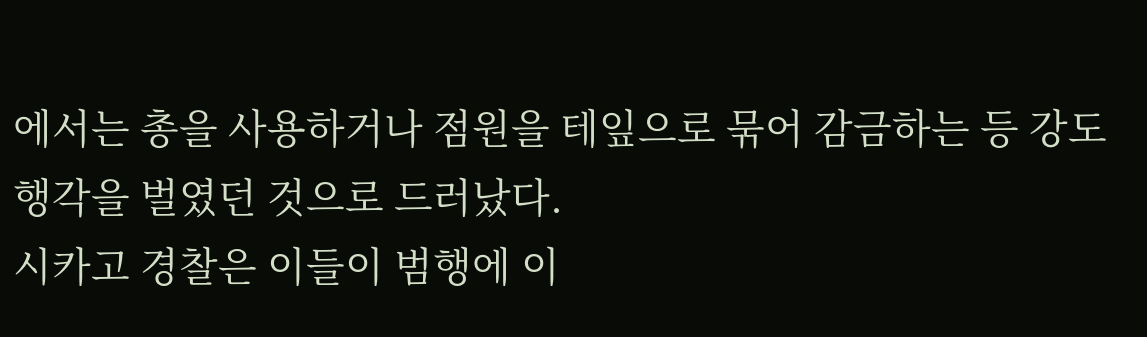에서는 총을 사용하거나 점원을 테잎으로 묶어 감금하는 등 강도행각을 벌였던 것으로 드러났다.
시카고 경찰은 이들이 범행에 이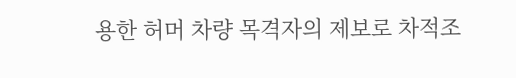용한 허머 차량 목격자의 제보로 차적조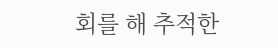회를 해 추적한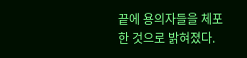끝에 용의자들을 체포한 것으로 밝혀졌다.